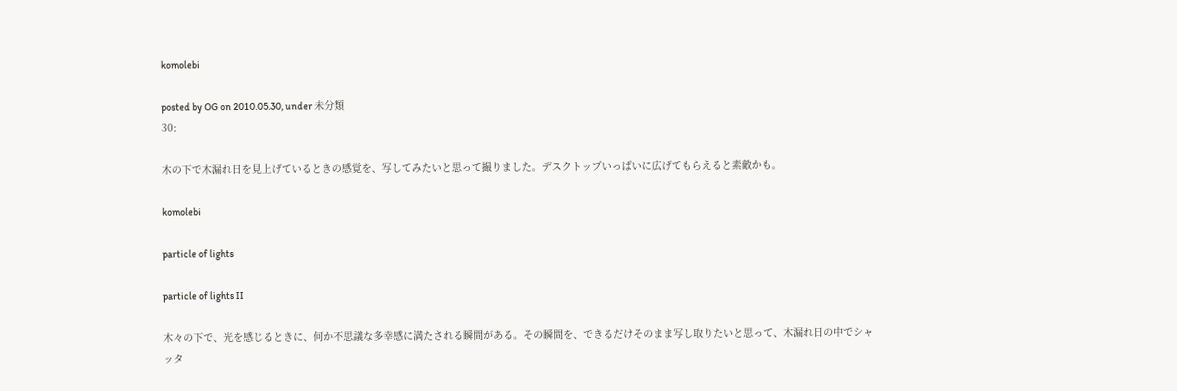komolebi

posted by OG on 2010.05.30, under 未分類
30:

木の下で木漏れ日を見上げているときの感覚を、写してみたいと思って撮りました。デスクトップいっぱいに広げてもらえると素敵かも。

komolebi

particle of lights

particle of lights II

木々の下で、光を感じるときに、何か不思議な多幸感に満たされる瞬間がある。その瞬間を、できるだけそのまま写し取りたいと思って、木漏れ日の中でシャッタ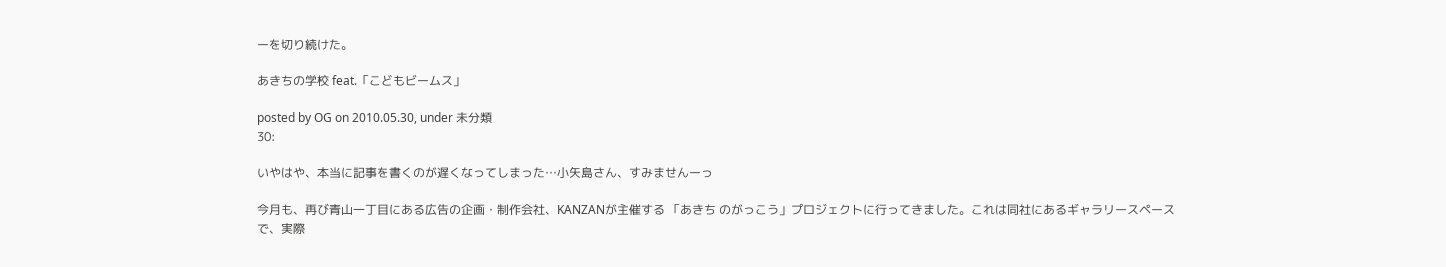ーを切り続けた。

あきちの学校 feat.「こどもビームス」

posted by OG on 2010.05.30, under 未分類
30:

いやはや、本当に記事を書くのが遅くなってしまった…小矢島さん、すみませんーっ

今月も、再び青山一丁目にある広告の企画・制作会社、KANZANが主催する 「あきち のがっこう」プロジェクトに行ってきました。これは同社にあるギャラリースペースで、実際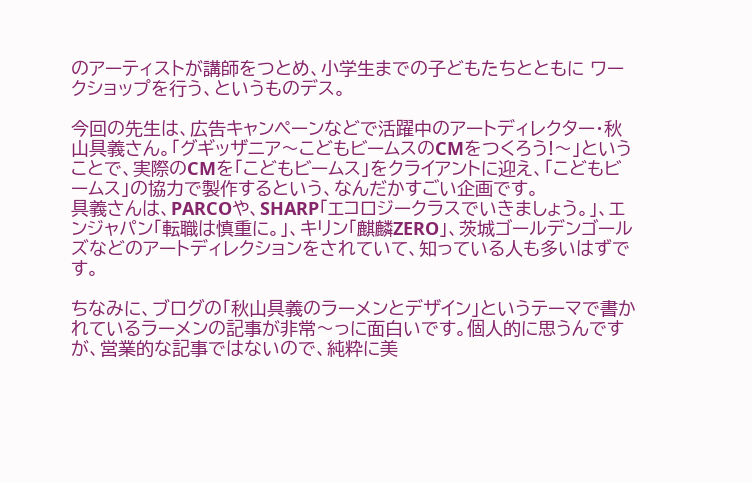のアーティストが講師をつとめ、小学生までの子どもたちとともに ワークショップを行う、というものデス。

今回の先生は、広告キャンペーンなどで活躍中のアートディレクター・秋山具義さん。「グギッザニア〜こどもビームスのCMをつくろう!〜」ということで、実際のCMを「こどもビームス」をクライアントに迎え、「こどもビームス」の協力で製作するという、なんだかすごい企画です。
具義さんは、PARCOや、SHARP「エコロジークラスでいきましょう。」、エンジャパン「転職は慎重に。」、キリン「麒麟ZERO」、茨城ゴールデンゴールズなどのアートディレクションをされていて、知っている人も多いはずです。

ちなみに、ブログの「秋山具義のラーメンとデザイン」というテーマで書かれているラーメンの記事が非常〜っに面白いです。個人的に思うんですが、営業的な記事ではないので、純粋に美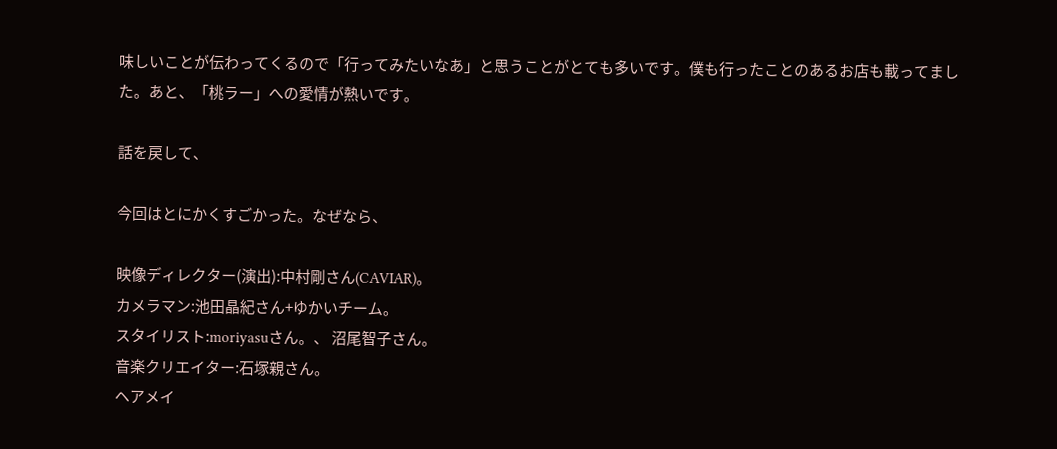味しいことが伝わってくるので「行ってみたいなあ」と思うことがとても多いです。僕も行ったことのあるお店も載ってました。あと、「桃ラー」への愛情が熱いです。

話を戻して、

今回はとにかくすごかった。なぜなら、

映像ディレクター(演出):中村剛さん(CAVIAR)。
カメラマン:池田晶紀さん+ゆかいチーム。
スタイリスト:moriyasuさん。、 沼尾智子さん。
音楽クリエイター:石塚親さん。
ヘアメイ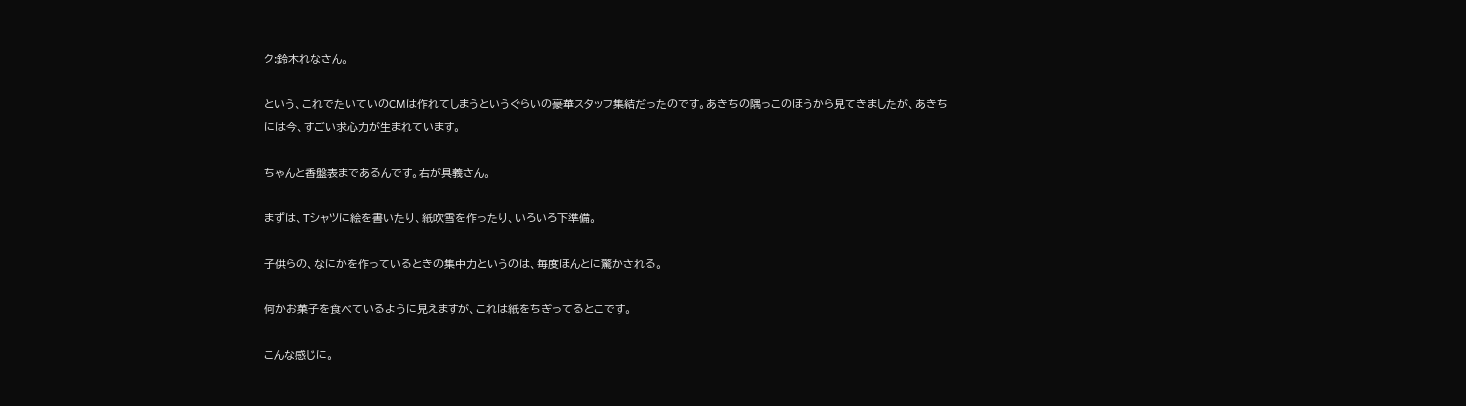ク:鈴木れなさん。

という、これでたいていのCMは作れてしまうというぐらいの豪華スタッフ集結だったのです。あきちの隅っこのほうから見てきましたが、あきちには今、すごい求心力が生まれています。

ちゃんと香盤表まであるんです。右が具義さん。

まずは、Tシャツに絵を書いたり、紙吹雪を作ったり、いろいろ下準備。

子供らの、なにかを作っているときの集中力というのは、毎度ほんとに驚かされる。

何かお菓子を食べているように見えますが、これは紙をちぎってるとこです。

こんな感じに。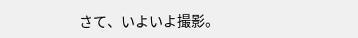さて、いよいよ撮影。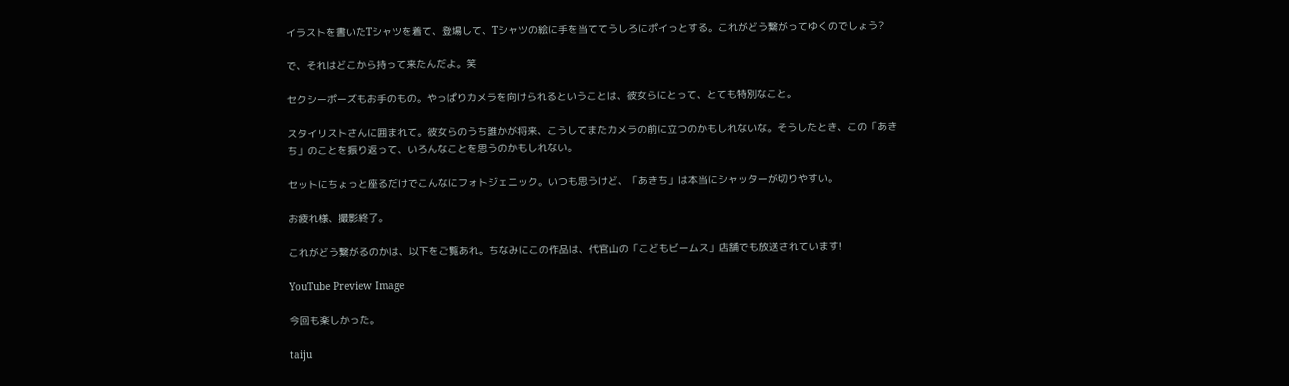イラストを書いたTシャツを着て、登場して、Tシャツの絵に手を当ててうしろにポイっとする。これがどう繋がってゆくのでしょう?

で、それはどこから持って来たんだよ。笑

セクシーポーズもお手のもの。やっぱりカメラを向けられるということは、彼女らにとって、とても特別なこと。

スタイリストさんに囲まれて。彼女らのうち誰かが将来、こうしてまたカメラの前に立つのかもしれないな。そうしたとき、この「あきち」のことを振り返って、いろんなことを思うのかもしれない。

セットにちょっと座るだけでこんなにフォトジェニック。いつも思うけど、「あきち」は本当にシャッターが切りやすい。

お疲れ様、撮影終了。

これがどう繋がるのかは、以下をご覧あれ。ちなみにこの作品は、代官山の「こどもビームス」店舗でも放送されています!

YouTube Preview Image

今回も楽しかった。

taiju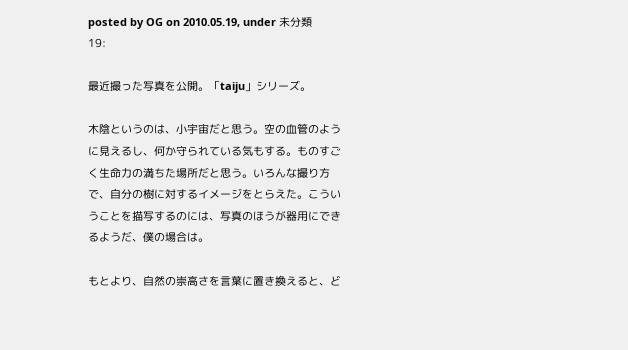posted by OG on 2010.05.19, under 未分類
19:

最近撮った写真を公開。「taiju」シリーズ。

木陰というのは、小宇宙だと思う。空の血管のように見えるし、何か守られている気もする。ものすごく生命力の満ちた場所だと思う。いろんな撮り方で、自分の樹に対するイメージをとらえた。こういうことを描写するのには、写真のほうが器用にできるようだ、僕の場合は。

もとより、自然の崇高さを言葉に置き換えると、ど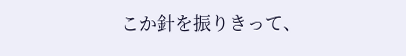こか針を振りきって、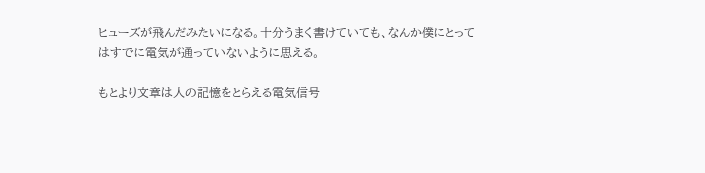ヒューズが飛んだみたいになる。十分うまく書けていても、なんか僕にとってはすでに電気が通っていないように思える。

もとより文章は人の記憶をとらえる電気信号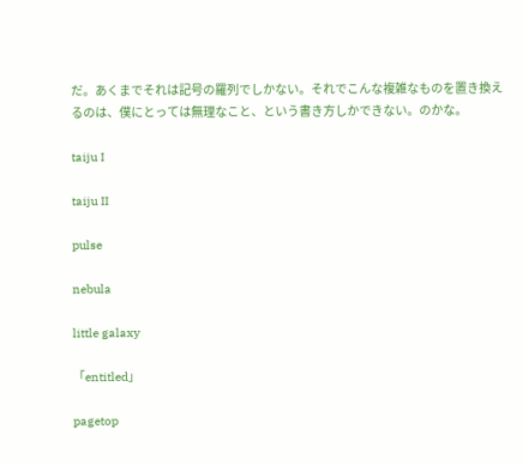だ。あくまでそれは記号の羅列でしかない。それでこんな複雑なものを置き換えるのは、僕にとっては無理なこと、という書き方しかできない。のかな。

taiju I

taiju II

pulse

nebula

little galaxy

「entitled」

pagetop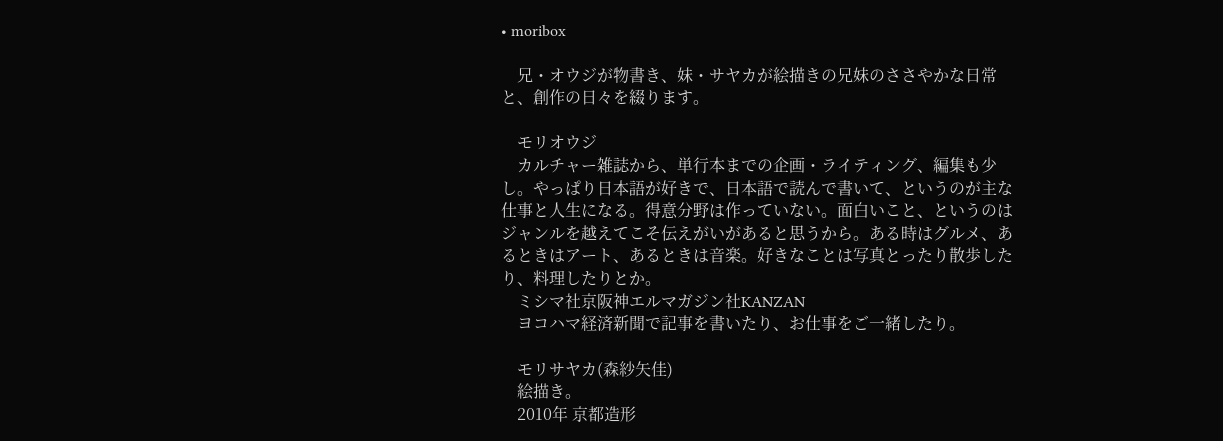• moribox

    兄・オウジが物書き、妹・サヤカが絵描きの兄妹のささやかな日常と、創作の日々を綴ります。

    モリオウジ
    カルチャー雑誌から、単行本までの企画・ライティング、編集も少し。やっぱり日本語が好きで、日本語で読んで書いて、というのが主な仕事と人生になる。得意分野は作っていない。面白いこと、というのはジャンルを越えてこそ伝えがいがあると思うから。ある時はグルメ、あるときはアート、あるときは音楽。好きなことは写真とったり散歩したり、料理したりとか。
    ミシマ社京阪神エルマガジン社KANZAN
    ヨコハマ経済新聞で記事を書いたり、お仕事をご一緒したり。

    モリサヤカ(森紗矢佳)
    絵描き。
    2010年 京都造形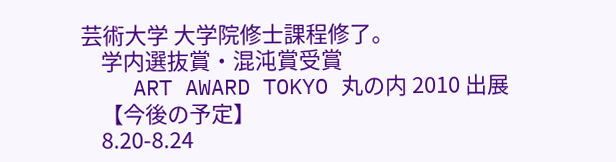芸術大学 大学院修士課程修了。
    学内選抜賞・混沌賞受賞
    ART AWARD TOKYO 丸の内 2010 出展
    【今後の予定】
    8.20-8.24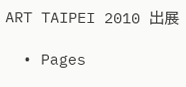ART TAIPEI 2010 出展

  • Pages